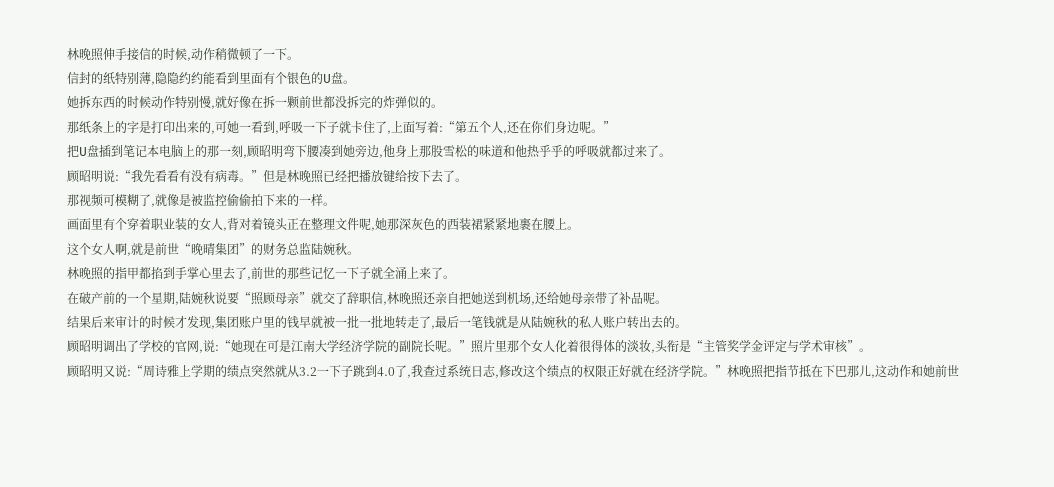林晚照伸手接信的时候,动作稍微顿了一下。
信封的纸特别薄,隐隐约约能看到里面有个银色的U盘。
她拆东西的时候动作特别慢,就好像在拆一颗前世都没拆完的炸弹似的。
那纸条上的字是打印出来的,可她一看到,呼吸一下子就卡住了,上面写着:“第五个人,还在你们身边呢。”
把U盘插到笔记本电脑上的那一刻,顾昭明弯下腰凑到她旁边,他身上那股雪松的味道和他热乎乎的呼吸就都过来了。
顾昭明说:“我先看看有没有病毒。”但是林晚照已经把播放键给按下去了。
那视频可模糊了,就像是被监控偷偷拍下来的一样。
画面里有个穿着职业装的女人,背对着镜头正在整理文件呢,她那深灰色的西装裙紧紧地裹在腰上。
这个女人啊,就是前世“晚晴集团”的财务总监陆婉秋。
林晚照的指甲都掐到手掌心里去了,前世的那些记忆一下子就全涌上来了。
在破产前的一个星期,陆婉秋说要“照顾母亲”就交了辞职信,林晚照还亲自把她送到机场,还给她母亲带了补品呢。
结果后来审计的时候才发现,集团账户里的钱早就被一批一批地转走了,最后一笔钱就是从陆婉秋的私人账户转出去的。
顾昭明调出了学校的官网,说:“她现在可是江南大学经济学院的副院长呢。”照片里那个女人化着很得体的淡妆,头衔是“主管奖学金评定与学术审核”。
顾昭明又说:“周诗雅上学期的绩点突然就从3.2一下子跳到4.0了,我查过系统日志,修改这个绩点的权限正好就在经济学院。”林晚照把指节抵在下巴那儿,这动作和她前世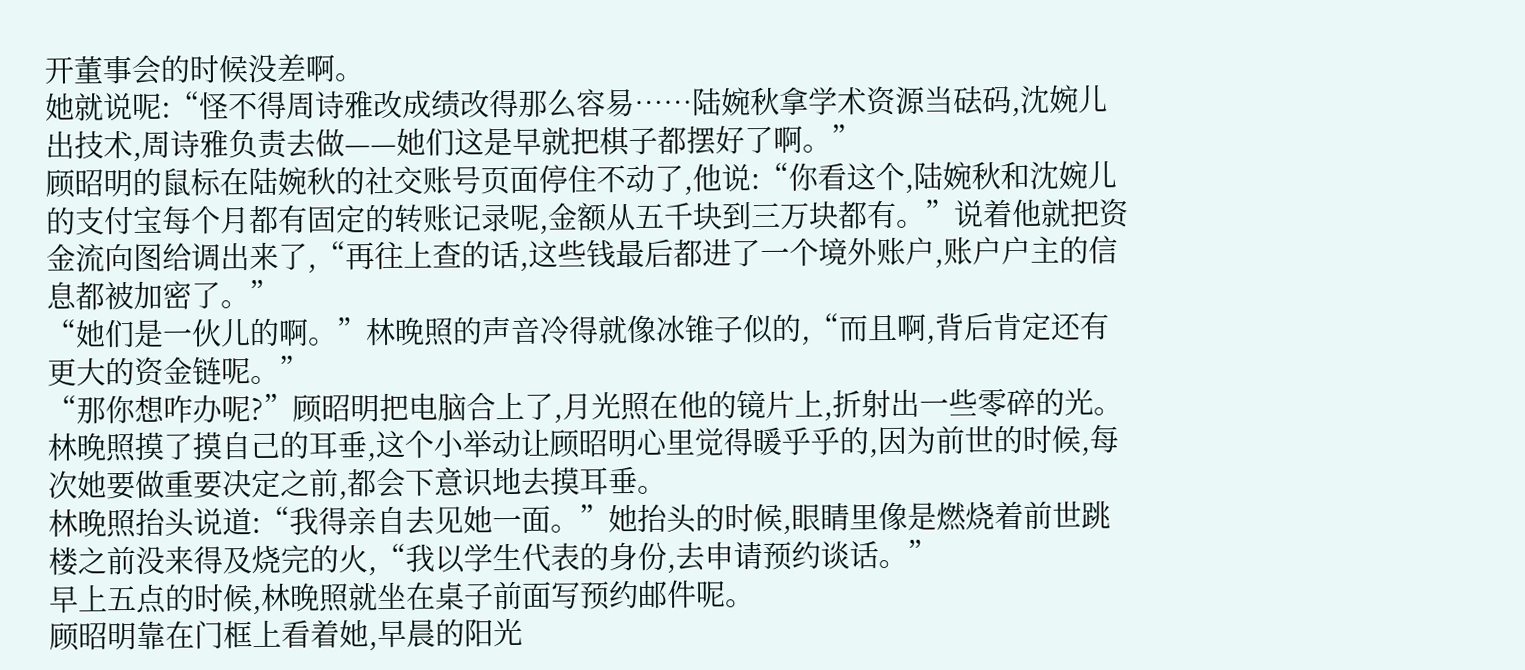开董事会的时候没差啊。
她就说呢:“怪不得周诗雅改成绩改得那么容易……陆婉秋拿学术资源当砝码,沈婉儿出技术,周诗雅负责去做——她们这是早就把棋子都摆好了啊。”
顾昭明的鼠标在陆婉秋的社交账号页面停住不动了,他说:“你看这个,陆婉秋和沈婉儿的支付宝每个月都有固定的转账记录呢,金额从五千块到三万块都有。”说着他就把资金流向图给调出来了,“再往上查的话,这些钱最后都进了一个境外账户,账户户主的信息都被加密了。”
“她们是一伙儿的啊。”林晚照的声音冷得就像冰锥子似的,“而且啊,背后肯定还有更大的资金链呢。”
“那你想咋办呢?”顾昭明把电脑合上了,月光照在他的镜片上,折射出一些零碎的光。
林晚照摸了摸自己的耳垂,这个小举动让顾昭明心里觉得暖乎乎的,因为前世的时候,每次她要做重要决定之前,都会下意识地去摸耳垂。
林晚照抬头说道:“我得亲自去见她一面。”她抬头的时候,眼睛里像是燃烧着前世跳楼之前没来得及烧完的火,“我以学生代表的身份,去申请预约谈话。”
早上五点的时候,林晚照就坐在桌子前面写预约邮件呢。
顾昭明靠在门框上看着她,早晨的阳光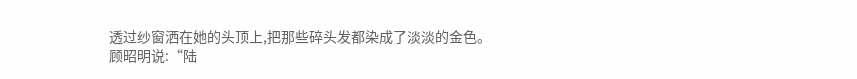透过纱窗洒在她的头顶上,把那些碎头发都染成了淡淡的金色。
顾昭明说:“陆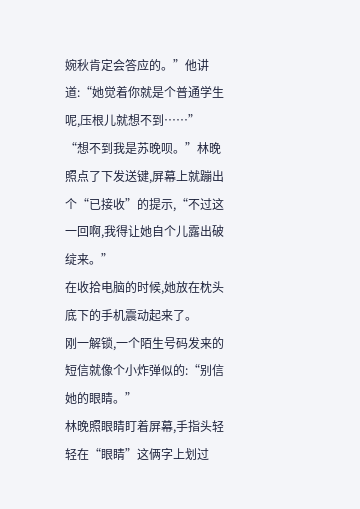婉秋肯定会答应的。”他讲道:“她觉着你就是个普通学生呢,压根儿就想不到……”
“想不到我是苏晚呗。”林晚照点了下发送键,屏幕上就蹦出个“已接收”的提示,“不过这一回啊,我得让她自个儿露出破绽来。”
在收拾电脑的时候,她放在枕头底下的手机震动起来了。
刚一解锁,一个陌生号码发来的短信就像个小炸弹似的:“别信她的眼睛。”
林晚照眼睛盯着屏幕,手指头轻轻在“眼睛”这俩字上划过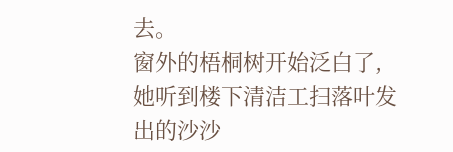去。
窗外的梧桐树开始泛白了,她听到楼下清洁工扫落叶发出的沙沙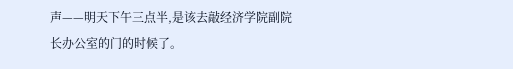声——明天下午三点半,是该去敲经济学院副院长办公室的门的时候了。